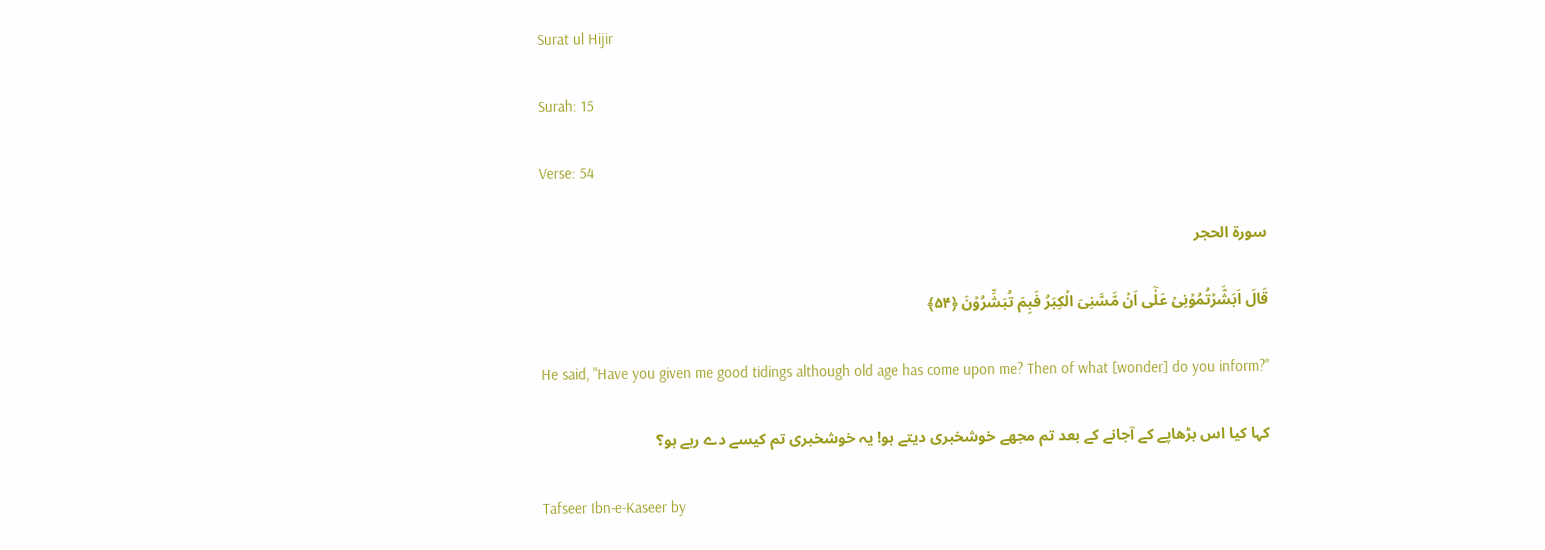Surat ul Hijir

Surah: 15

Verse: 54

سورة الحجر

قَالَ اَبَشَّرۡتُمُوۡنِیۡ عَلٰۤی اَنۡ مَّسَّنِیَ الۡکِبَرُ فَبِمَ تُبَشِّرُوۡنَ ﴿۵۴﴾

He said, "Have you given me good tidings although old age has come upon me? Then of what [wonder] do you inform?"

کہا کیا اس بڑھاپے کے آجانے کے بعد تم مجھے خوشخبری دیتے ہو! یہ خوشخبری تم کیسے دے رہے ہو؟

Tafseer Ibn-e-Kaseer by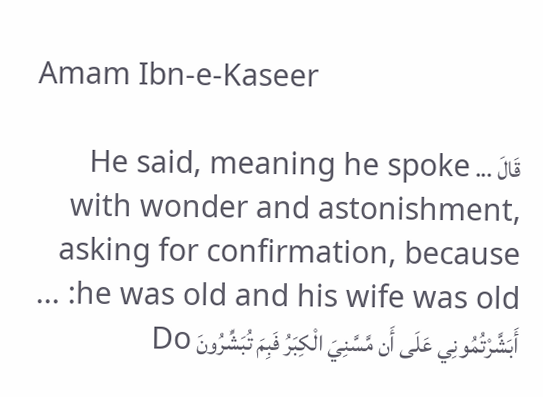Amam Ibn-e-Kaseer

قَالَ ... He said, meaning he spoke with wonder and astonishment, asking for confirmation, because he was old and his wife was old: ... أَبَشَّرْتُمُونِي عَلَى أَن مَّسَّنِيَ الْكِبَرُ فَبِمَ تُبَشِّرُونَ Do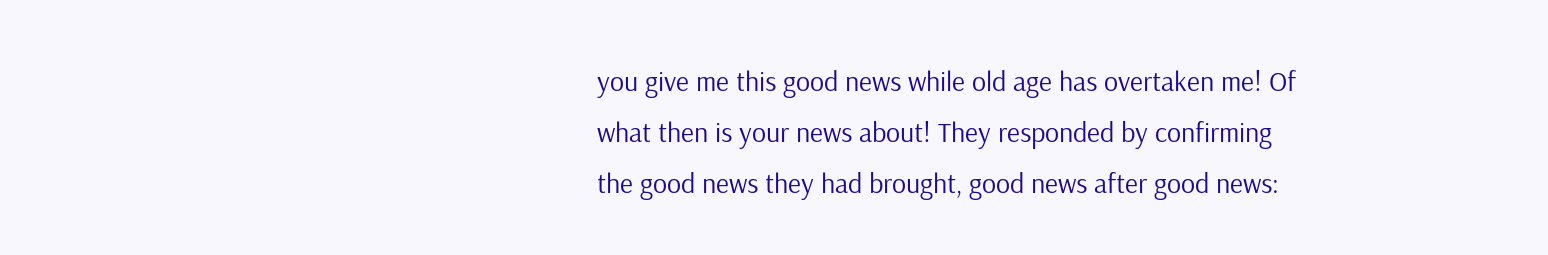you give me this good news while old age has overtaken me! Of what then is your news about! They responded by confirming the good news they had brought, good news after good news: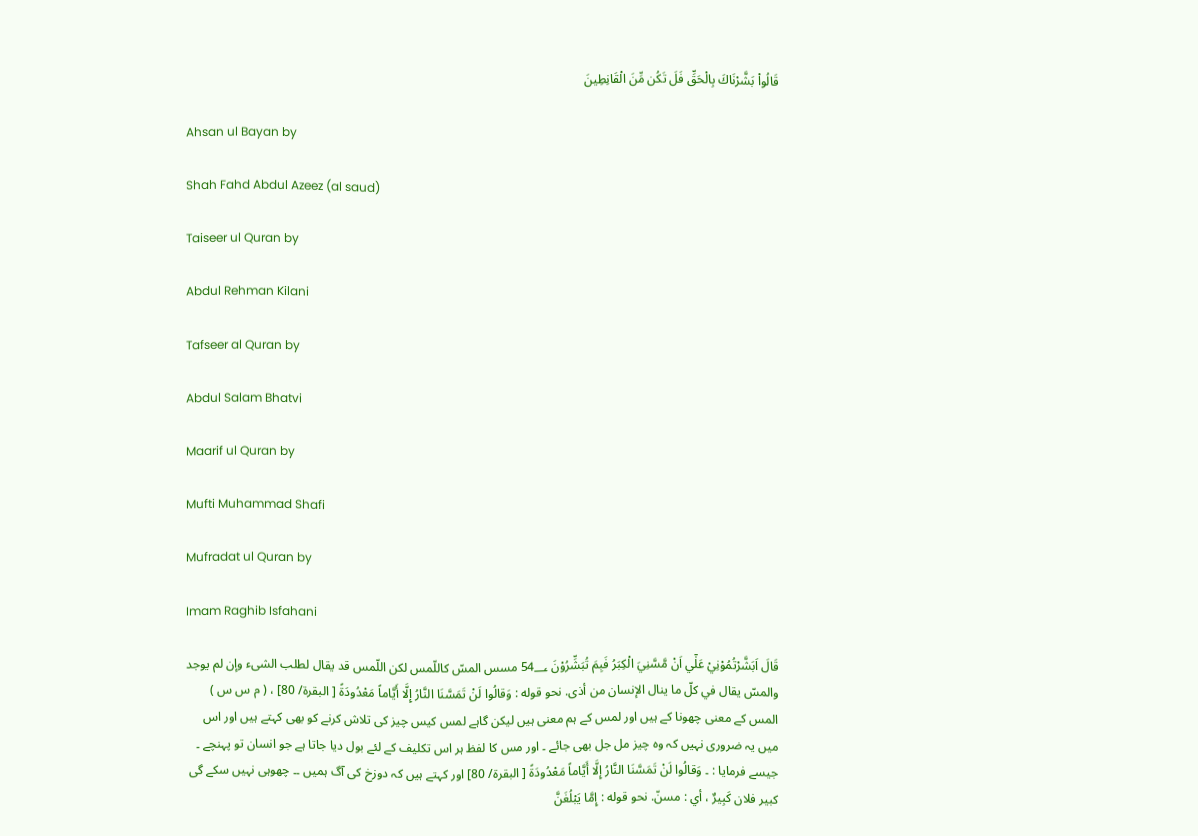قَالُواْ بَشَّرْنَاكَ بِالْحَقِّ فَلَ تَكُن مِّنَ الْقَانِطِينَ

Ahsan ul Bayan by

Shah Fahd Abdul Azeez (al saud)

Taiseer ul Quran by

Abdul Rehman Kilani

Tafseer al Quran by

Abdul Salam Bhatvi

Maarif ul Quran by

Mufti Muhammad Shafi

Mufradat ul Quran by

Imam Raghib Isfahani

قَالَ اَبَشَّرْتُمُوْنِيْ عَلٰٓي اَنْ مَّسَّنِيَ الْكِبَرُ فَبِمَ تُبَشِّرُوْنَ 54؀ مسس المسّ کاللّمس لکن اللّمس قد يقال لطلب الشیء وإن لم يوجد والمسّ يقال في كلّ ما ينال الإنسان من أذى. نحو قوله : وَقالُوا لَنْ تَمَسَّنَا النَّارُ إِلَّا أَيَّاماً مَعْدُودَةً [ البقرة/ 80] ، ( م س س ) المس کے معنی چھونا کے ہیں اور لمس کے ہم معنی ہیں لیکن گاہے لمس کیس چیز کی تلاش کرنے کو بھی کہتے ہیں اور اس میں یہ ضروری نہیں کہ وہ چیز مل جل بھی جائے ۔ اور مس کا لفظ ہر اس تکلیف کے لئے بول دیا جاتا ہے جو انسان تو پہنچے ۔ جیسے فرمایا : ۔ وَقالُوا لَنْ تَمَسَّنَا النَّارُ إِلَّا أَيَّاماً مَعْدُودَةً [ البقرة/ 80] اور کہتے ہیں کہ دوزخ کی آگ ہمیں ۔۔ چھوہی نہیں سکے گی كبير فلان كَبِيرٌ ، أي : مسنّ. نحو قوله : إِمَّا يَبْلُغَنَّ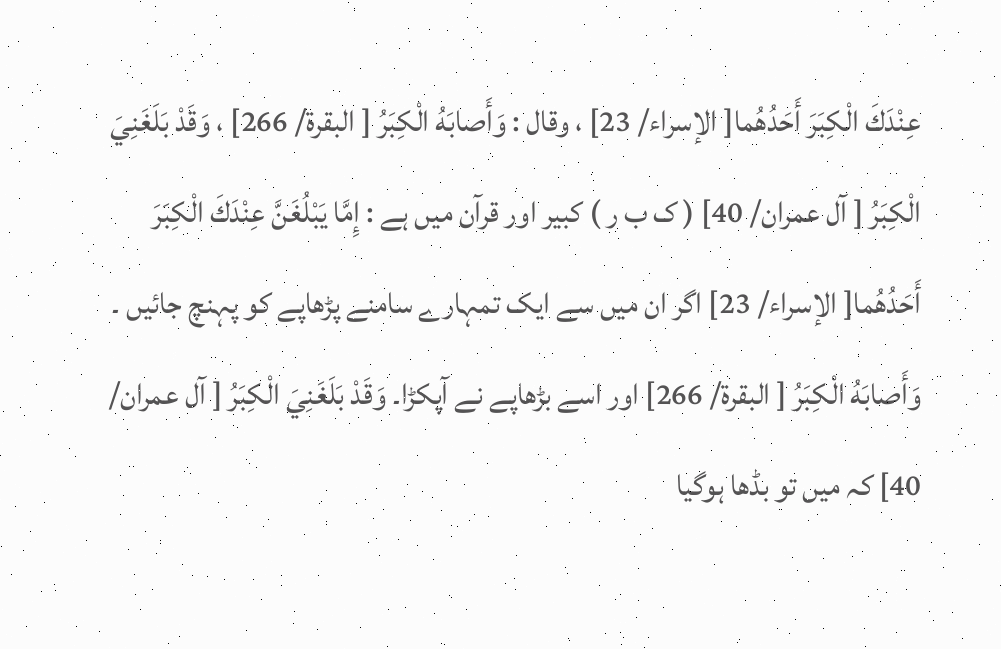عِنْدَكَ الْكِبَرَ أَحَدُهُما[ الإسراء/ 23] ، وقال : وَأَصابَهُ الْكِبَرُ [ البقرة/ 266] ، وَقَدْ بَلَغَنِيَ الْكِبَرُ [ آل عمران/ 40] ( ک ب ر ) کبیر اور قرآن میں ہے : إِمَّا يَبْلُغَنَّ عِنْدَكَ الْكِبَرَ أَحَدُهُما[ الإسراء/ 23] اگر ان میں سے ایک تمہارے سامنے پڑھاپے کو پہنچ جائیں ۔ وَأَصابَهُ الْكِبَرُ [ البقرة/ 266] اور اسے بڑھاپے نے آپکڑا۔ وَقَدْ بَلَغَنِيَ الْكِبَرُ [ آل عمران/ 40] کہ میں تو بڈھا ہوگیا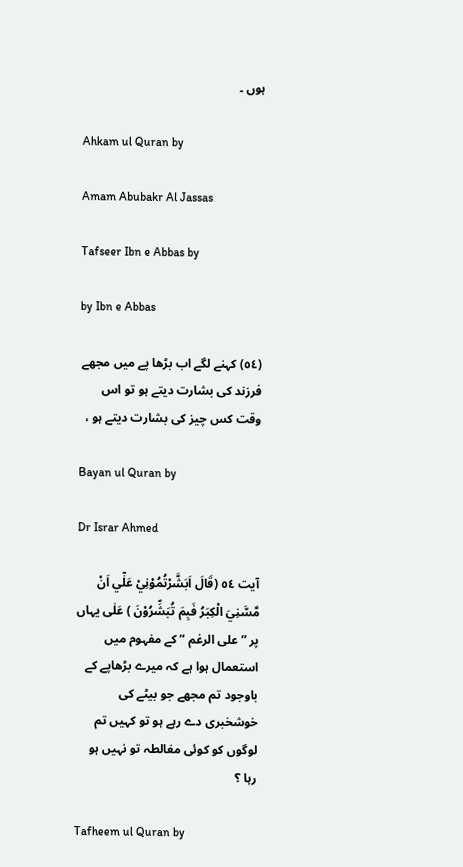ہوں ۔

Ahkam ul Quran by

Amam Abubakr Al Jassas

Tafseer Ibn e Abbas by

by Ibn e Abbas

(٥٤) کہنے لگے اب بڑھا پے میں مجھے فرزند کی بشارت دیتے ہو تو اس وقت کس چیز کی بشارت دیتے ہو ،

Bayan ul Quran by

Dr Israr Ahmed

آیت ٥٤ (قَالَ اَبَشَّرْتُمُوْنِيْ عَلٰٓي اَنْ مَّسَّنِيَ الْكِبَرُ فَبِمَ تُبَشِّرُوْنَ ) عَلٰی یہاں پر ” علی الرغم “ کے مفہوم میں استعمال ہوا ہے کہ میرے بڑھاپے کے باوجود تم مجھے جو بیٹے کی خوشخبری دے رہے ہو تو کہیں تم لوگوں کو کوئی مغالطہ تو نہیں ہو رہا ؟

Tafheem ul Quran by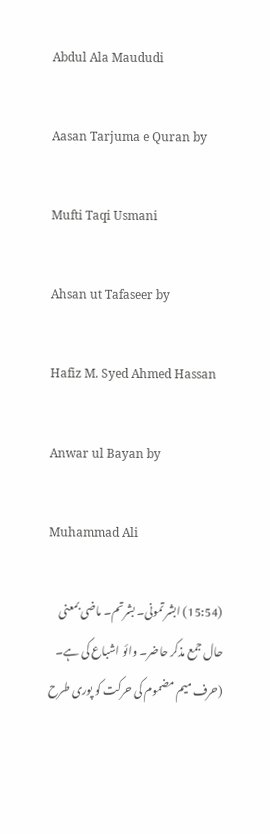Abdul Ala Maududi

Aasan Tarjuma e Quran by

Mufti Taqi Usmani

Ahsan ut Tafaseer by

Hafiz M. Syed Ahmed Hassan

Anwar ul Bayan by

Muhammad Ali

(15:54) ابشر تمونی۔ بشرتم۔ ماضی بمعنی حال جمع مذکر حاضر۔ وائو اشباع کی ہے۔ (حرف میم مضموم کی حرکت کو پوری طرح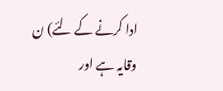ادا کرنے کے لئے) ن وقایہ ہے اور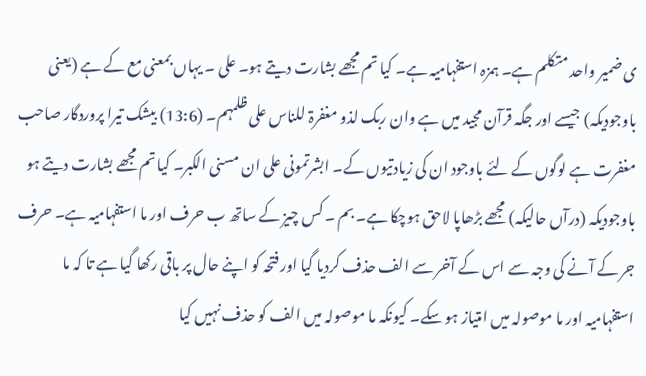ی ضمیر واحد متکلم ہے۔ ہمزہ استفہامیہ ہے۔ کیا تم مجھے بشارت دیتے ہو۔ علی ۔ یہاں بمعنی مع کے ہے (یعنی باوجودیکہ) جیسے اور جگہ قرآن مجید میں ہے وان ربک لذو مغفرۃ للناس علی ظلمہم۔ (13:6) بیشک تیرا پروردگار صاحب مغفرت ہے لوگوں کے لئے باوجود ان کی زیادتیوں کے۔ ابشرتمونی علی ان مسنی الکبر۔ کیا تم مجھے بشارت دیتے ہو باوجودیکہ (درآں حالیکہ) مجھے بڑھاپا لاحق ہوچکا ہے۔ بم ۔ کس چیز کے ساتھ ب حرف اور ما استفہامیہ ہے۔ حرف جر کے آنے کی وجہ سے اس کے آخر سے الف حذف کردیا گیا اور فتحہ کو اپنے حال پر باقی رکھا گیا ہے تا کہ ما استفہامیہ اور ما موصولہ میں امتیاز ہو سکے۔ کیونکہ ما موصولہ میں الف کو حذف نہیں کیا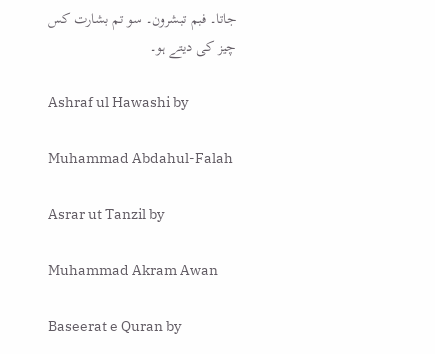جاتا۔ فبم تبشرون۔ سو تم بشارت کس چیز کی دیتے ہو۔

Ashraf ul Hawashi by

Muhammad Abdahul-Falah

Asrar ut Tanzil by

Muhammad Akram Awan

Baseerat e Quran by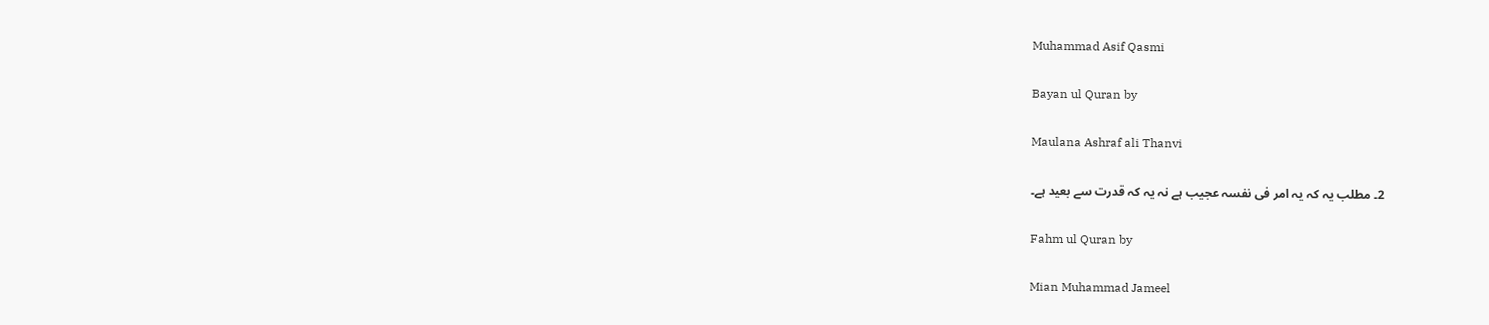Muhammad Asif Qasmi

Bayan ul Quran by

Maulana Ashraf ali Thanvi

2۔ مطلب یہ کہ یہ امر فی نفسہ عجیب ہے نہ یہ کہ قدرت سے بعید ہے۔

Fahm ul Quran by

Mian Muhammad Jameel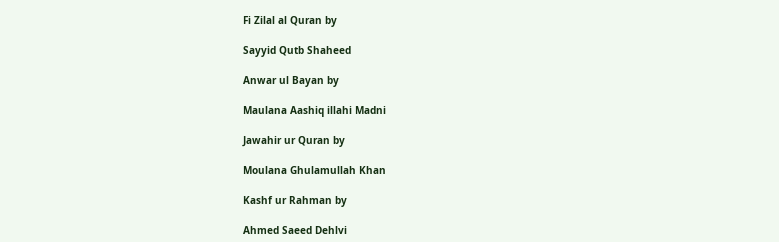Fi Zilal al Quran by

Sayyid Qutb Shaheed

Anwar ul Bayan by

Maulana Aashiq illahi Madni

Jawahir ur Quran by

Moulana Ghulamullah Khan

Kashf ur Rahman by

Ahmed Saeed Dehlvi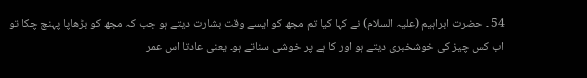54 ۔ حضرت ابراہیم (علیہ السلام) نے کہا کیا تم مجھ کو ایسے وقت بشارت دیتے ہو جب کہ مجھ کو بڑھاپا پہنچ چکا تو اب کس چیز کی خوشخبری دیتے ہو اور کا ہے پر خوشی سناتے ہو۔ یعنی عادتا اس عمر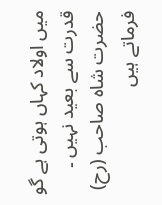میں اولاد کہاں ہوتی ہے گو قدرت سے بعید نہیں ۔ حضرت شاہ صاحب (رح) فرماتے ہیں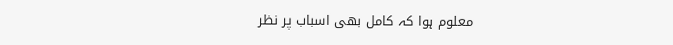معلوم ہوا کہ کامل بھی اسباب پر نظر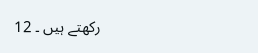رکھتے ہیں ۔ 12